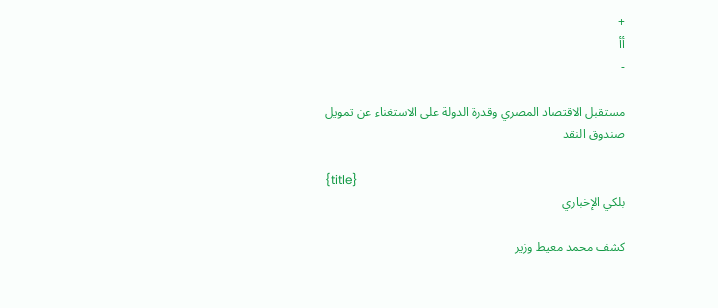+
أأ
-

مستقبل الاقتصاد المصري وقدرة الدولة على الاستغناء عن تمويل صندوق النقد

{title}
بلكي الإخباري

كشف محمد معيط وزير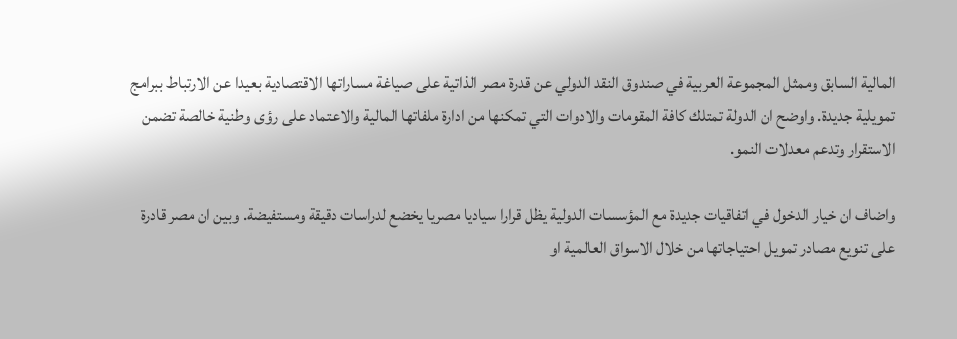المالية السابق وممثل المجموعة العربية في صندوق النقد الدولي عن قدرة مصر الذاتية على صياغة مساراتها الاقتصادية بعيدا عن الارتباط ببرامج تمويلية جديدة. واوضح ان الدولة تمتلك كافة المقومات والادوات التي تمكنها من ادارة ملفاتها المالية والاعتماد على رؤى وطنية خالصة تضمن الاستقرار وتدعم معدلات النمو.

واضاف ان خيار الدخول في اتفاقيات جديدة مع المؤسسات الدولية يظل قرارا سياديا مصريا يخضع لدراسات دقيقة ومستفيضة. وبين ان مصر قادرة على تنويع مصادر تمويل احتياجاتها من خلال الاسواق العالمية او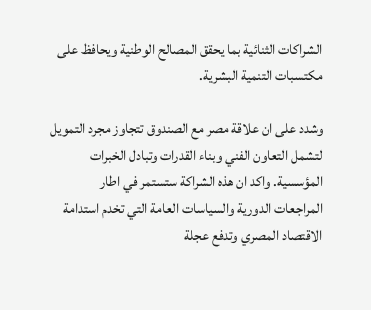الشراكات الثنائية بما يحقق المصالح الوطنية ويحافظ على مكتسبات التنمية البشرية.

وشدد على ان علاقة مصر مع الصندوق تتجاوز مجرد التمويل لتشمل التعاون الفني وبناء القدرات وتبادل الخبرات المؤسسية. واكد ان هذه الشراكة ستستمر في اطار المراجعات الدورية والسياسات العامة التي تخدم استدامة الاقتصاد المصري وتدفع عجلة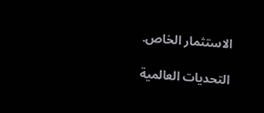الاستثمار الخاص.

التحديات العالمية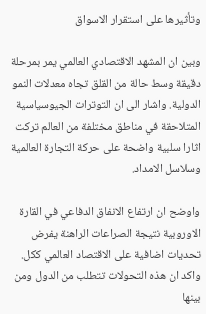وتأثيرها على استقرار الاسواق

وبين ان المشهد الاقتصادي العالمي يمر بمرحلة دقيقة وسط حالة من القلق تجاه معدلات النمو الدولية. واشار الى ان التوترات الجيوسياسية المتلاحقة في مناطق مختلفة من العالم تركت اثارا سلبية واضحة على حركة التجارة العالمية وسلاسل الامداد.

واوضح ان ارتفاع الانفاق الدفاعي في القارة الاوروبية نتيجة الصراعات الراهنة يفرض تحديات اضافية على الاقتصاد العالمي ككل. واكد ان هذه التحولات تتطلب من الدول ومن بينها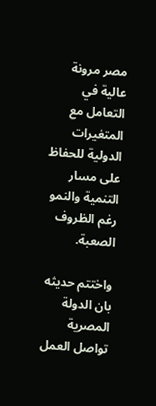مصر مرونة عالية في التعامل مع المتغيرات الدولية للحفاظ على مسار التنمية والنمو رغم الظروف الصعبة.

واختتم حديثه بان الدولة المصرية تواصل العمل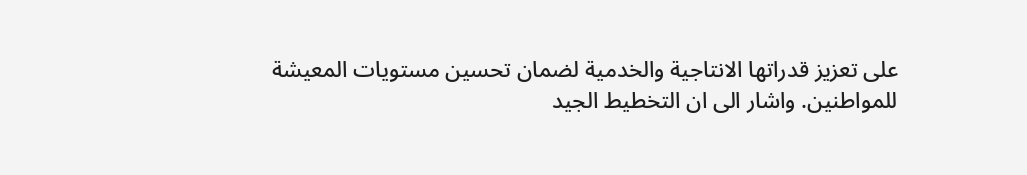على تعزيز قدراتها الانتاجية والخدمية لضمان تحسين مستويات المعيشة للمواطنين. واشار الى ان التخطيط الجيد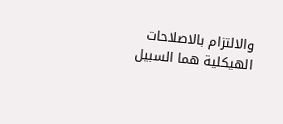والالتزام بالاصلاحات الهيكلية هما السبيل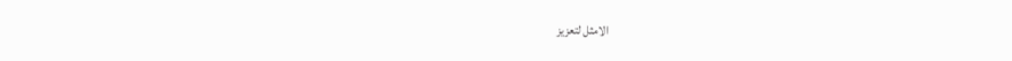الامثل لتعزيز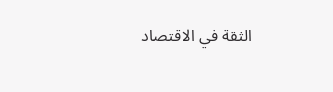الثقة في الاقتصاد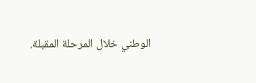الوطني خلال المرحلة المقبلة.